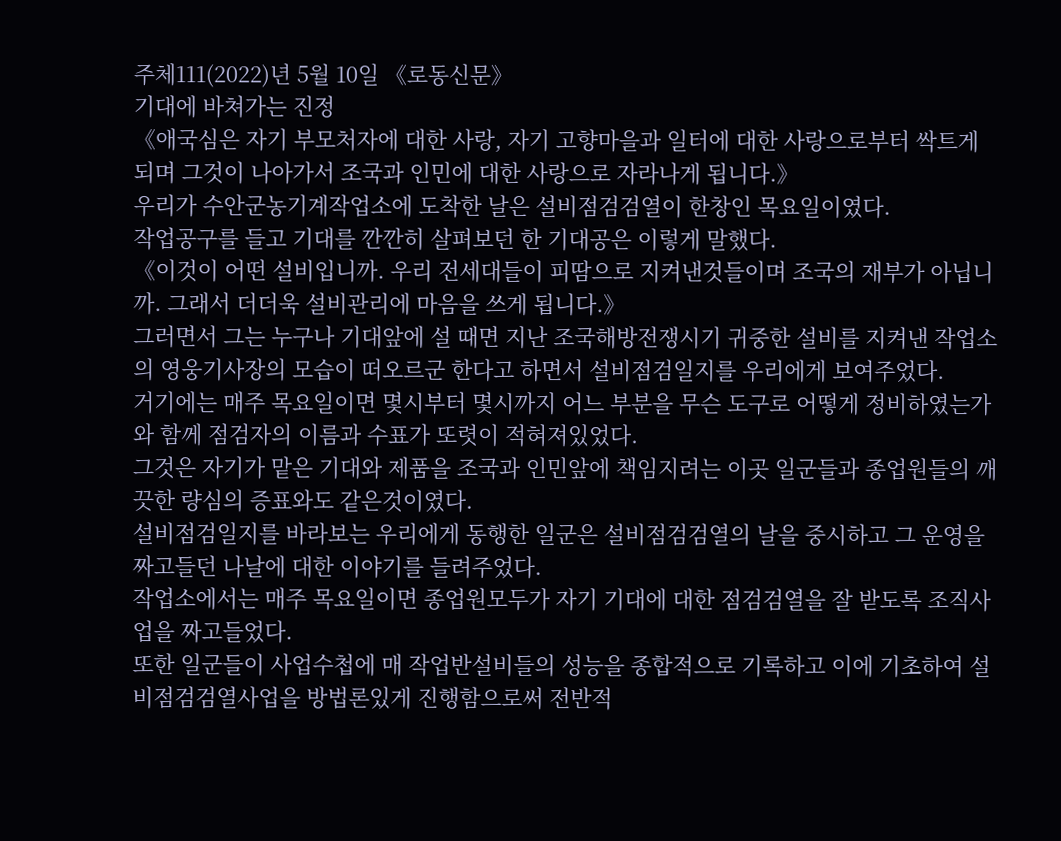주체111(2022)년 5월 10일 《로동신문》
기대에 바쳐가는 진정
《애국심은 자기 부모처자에 대한 사랑, 자기 고향마을과 일터에 대한 사랑으로부터 싹트게 되며 그것이 나아가서 조국과 인민에 대한 사랑으로 자라나게 됩니다.》
우리가 수안군농기계작업소에 도착한 날은 설비점검검열이 한창인 목요일이였다.
작업공구를 들고 기대를 깐깐히 살펴보던 한 기대공은 이렇게 말했다.
《이것이 어떤 설비입니까. 우리 전세대들이 피땀으로 지켜낸것들이며 조국의 재부가 아닙니까. 그래서 더더욱 설비관리에 마음을 쓰게 됩니다.》
그러면서 그는 누구나 기대앞에 설 때면 지난 조국해방전쟁시기 귀중한 설비를 지켜낸 작업소의 영웅기사장의 모습이 떠오르군 한다고 하면서 설비점검일지를 우리에게 보여주었다.
거기에는 매주 목요일이면 몇시부터 몇시까지 어느 부분을 무슨 도구로 어떻게 정비하였는가와 함께 점검자의 이름과 수표가 또렷이 적혀져있었다.
그것은 자기가 맡은 기대와 제품을 조국과 인민앞에 책임지려는 이곳 일군들과 종업원들의 깨끗한 량심의 증표와도 같은것이였다.
설비점검일지를 바라보는 우리에게 동행한 일군은 설비점검검열의 날을 중시하고 그 운영을 짜고들던 나날에 대한 이야기를 들려주었다.
작업소에서는 매주 목요일이면 종업원모두가 자기 기대에 대한 점검검열을 잘 받도록 조직사업을 짜고들었다.
또한 일군들이 사업수첩에 매 작업반설비들의 성능을 종합적으로 기록하고 이에 기초하여 설비점검검열사업을 방법론있게 진행함으로써 전반적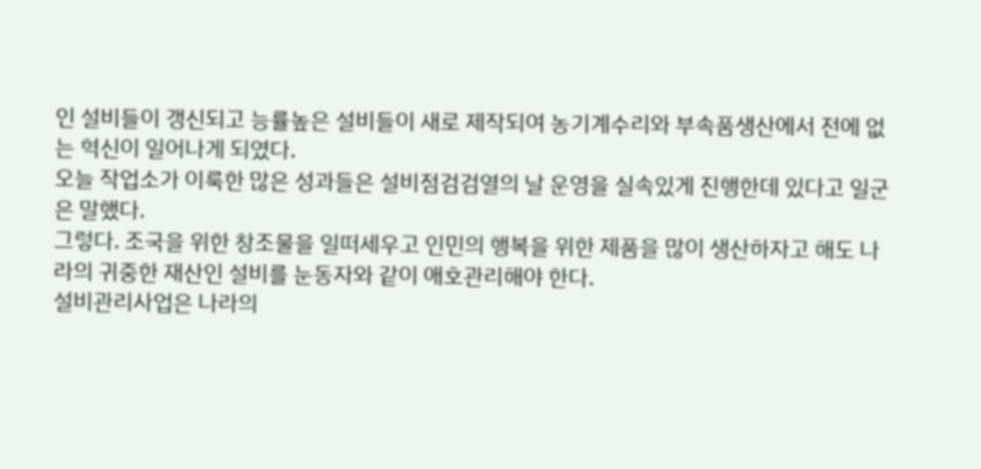인 설비들이 갱신되고 능률높은 설비들이 새로 제작되여 농기계수리와 부속품생산에서 전에 없는 혁신이 일어나게 되였다.
오늘 작업소가 이룩한 많은 성과들은 설비점검검열의 날 운영을 실속있게 진행한데 있다고 일군은 말했다.
그렇다. 조국을 위한 창조물을 일떠세우고 인민의 행복을 위한 제품을 많이 생산하자고 해도 나라의 귀중한 재산인 설비를 눈동자와 같이 애호관리해야 한다.
설비관리사업은 나라의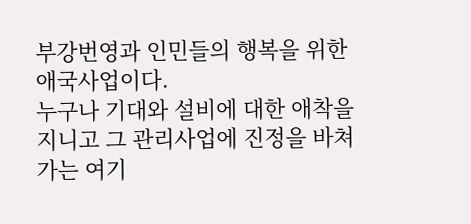부강번영과 인민들의 행복을 위한 애국사업이다.
누구나 기대와 설비에 대한 애착을 지니고 그 관리사업에 진정을 바쳐가는 여기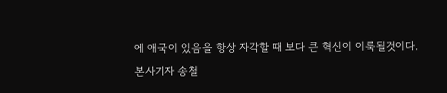에 애국이 있음을 항상 자각할 때 보다 큰 혁신이 이룩될것이다.
본사기자 송철